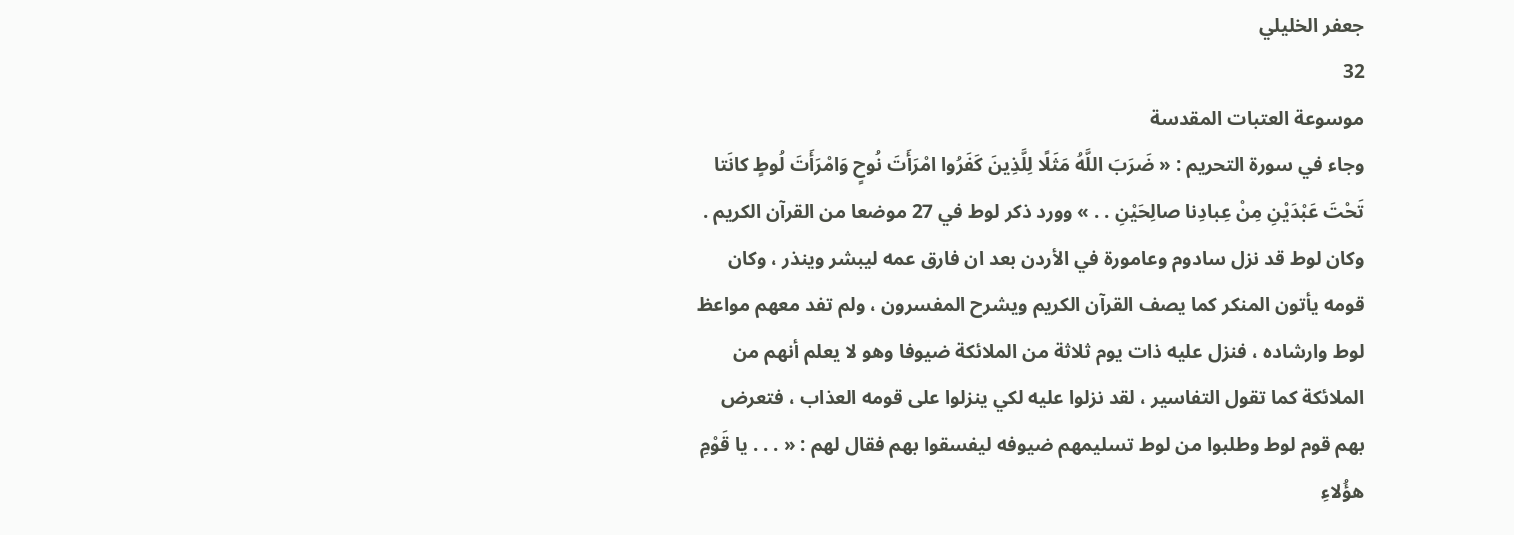جعفر الخليلي
32
موسوعة العتبات المقدسة
وجاء في سورة التحريم : « ضَرَبَ اللَّهُ مَثَلًا لِلَّذِينَ كَفَرُوا امْرَأَتَ نُوحٍ وَامْرَأَتَ لُوطٍ كانَتا تَحْتَ عَبْدَيْنِ مِنْ عِبادِنا صالِحَيْنِ . . » وورد ذكر لوط في 27 موضعا من القرآن الكريم . وكان لوط قد نزل سادوم وعامورة في الأردن بعد ان فارق عمه ليبشر وينذر ، وكان قومه يأتون المنكر كما يصف القرآن الكريم ويشرح المفسرون ، ولم تفد معهم مواعظ لوط وارشاده ، فنزل عليه ذات يوم ثلاثة من الملائكة ضيوفا وهو لا يعلم أنهم من الملائكة كما تقول التفاسير ، لقد نزلوا عليه لكي ينزلوا على قومه العذاب ، فتعرض بهم قوم لوط وطلبوا من لوط تسليمهم ضيوفه ليفسقوا بهم فقال لهم : « . . . يا قَوْمِ هؤُلاءِ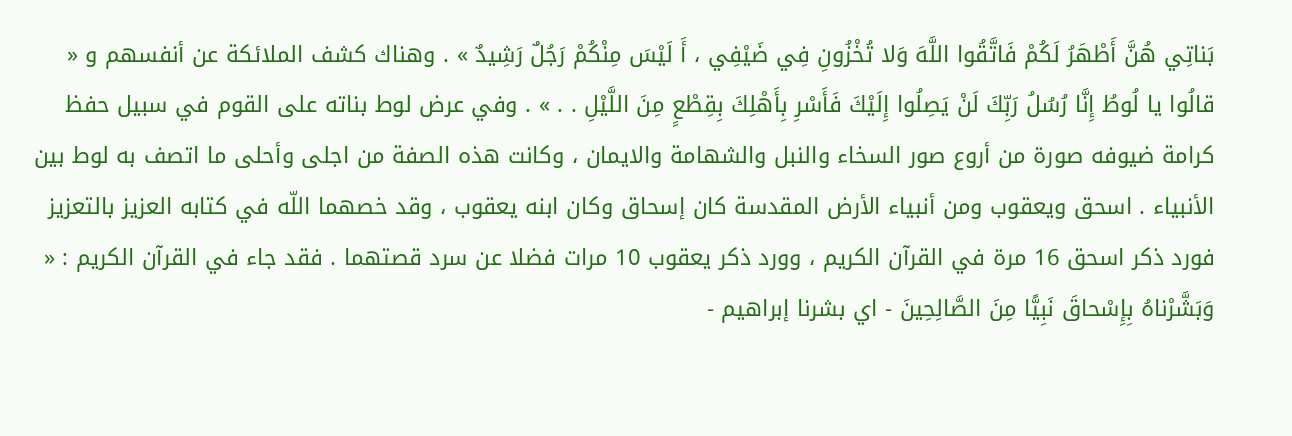بَناتِي هُنَّ أَطْهَرُ لَكُمْ فَاتَّقُوا اللَّهَ وَلا تُخْزُونِ فِي ضَيْفِي ، أَ لَيْسَ مِنْكُمْ رَجُلٌ رَشِيدٌ » . وهناك كشف الملائكة عن أنفسهم و « قالُوا يا لُوطُ إِنَّا رُسُلُ رَبِّكَ لَنْ يَصِلُوا إِلَيْكَ فَأَسْرِ بِأَهْلِكَ بِقِطْعٍ مِنَ اللَّيْلِ . . » . وفي عرض لوط بناته على القوم في سبيل حفظ كرامة ضيوفه صورة من أروع صور السخاء والنبل والشهامة والايمان ، وكانت هذه الصفة من اجلى وأحلى ما اتصف به لوط بين الأنبياء . اسحق ويعقوب ومن أنبياء الأرض المقدسة كان إسحاق وكان ابنه يعقوب ، وقد خصهما اللّه في كتابه العزيز بالتعزيز فورد ذكر اسحق 16 مرة في القرآن الكريم ، وورد ذكر يعقوب 10 مرات فضلا عن سرد قصتهما . فقد جاء في القرآن الكريم : « وَبَشَّرْناهُ بِإِسْحاقَ نَبِيًّا مِنَ الصَّالِحِينَ - اي بشرنا إبراهيم -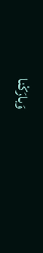وَبارَكْنا